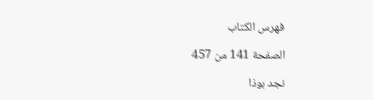فهرس الكتاب

الصفحة 141 من 457

نجد بوذا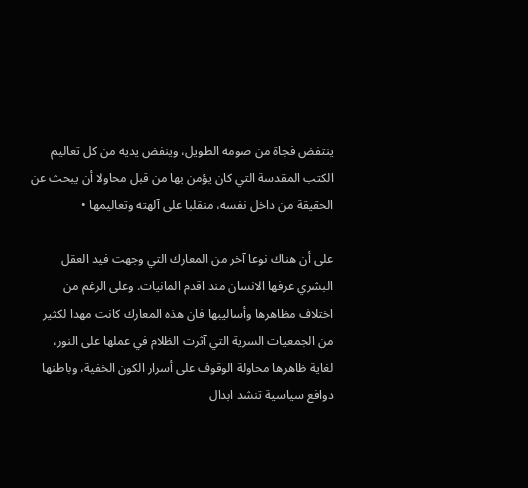ينتفض فجاة من صومه الطويل، وينفض يديه من كل تعاليم الكتب المقدسة التي كان يؤمن بها من قبل محاولا أن يبحث عن الحقيقة من داخل نفسه، منقلبا على آلهته وتعاليمها •

على أن هناك نوعا آخر من المعارك التي وجهت فيد العقل البشري عرفها الانسان مند اقدم المانيات. وعلى الرغم من اختلاف مظاهرها وأساليبها فان هذه المعارك كانت مهدا لكثير من الجمعيات السرية التي آثرت الظلام في عملها على النور، لغاية ظاهرها محاولة الوقوف على أسرار الكون الخفية، وباطنها دوافع سياسية تنشد ابدال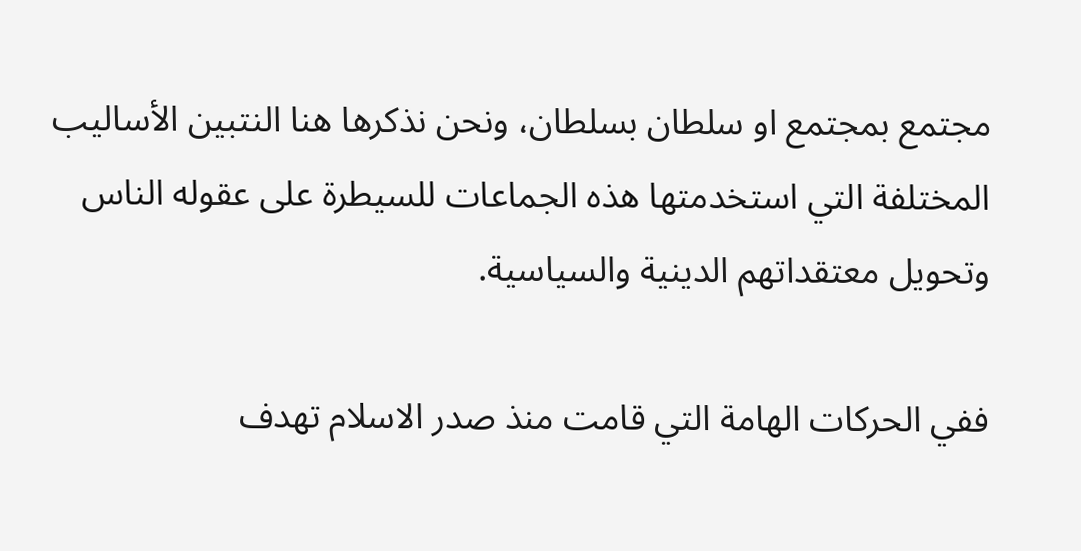مجتمع بمجتمع او سلطان بسلطان، ونحن نذكرها هنا النتبين الأساليب المختلفة التي استخدمتها هذه الجماعات للسيطرة على عقوله الناس وتحويل معتقداتهم الدينية والسياسية.

ففي الحركات الهامة التي قامت منذ صدر الاسلام تهدف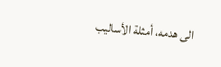الى هدمه، أمثلة الأساليب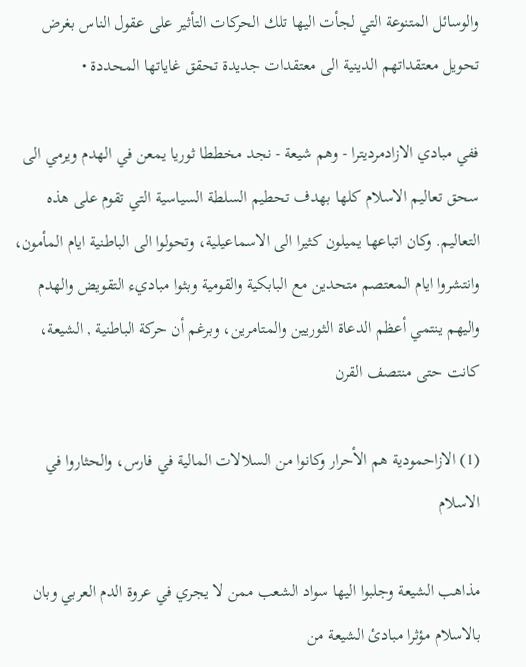والوسائل المتنوعة التي لجأت اليها تلك الحركات التأثير على عقول الناس بغرض تحويل معتقداتهم الدينية الى معتقدات جديدة تحقق غاياتها المحددة •

ففي مبادي الازادمرديترا - وهم شيعة - نجد مخططا ثوريا يمعن في الهدم ويرمي الى سحق تعاليم الاسلام كلها بهدف تحطيم السلطة السياسية التي تقوم على هذه التعاليم. وكان اتباعها يميلون كثيرا الى الاسماعيلية، وتحولوا الى الباطنية ايام المأمون، وانتشروا ايام المعتصم متحدين مع البابكية والقومية وبثوا مباديء التقويض والهدم واليهم ينتمي أعظم الدعاة الثوريين والمتامرين، وبرغم أن حركة الباطنية , الشيعة، كانت حتى منتصف القرن

(1) الازاحمودية هم الأحرار وكانوا من السلالات المالية في فارس، والحثاروا في الاسلام

مذاهب الشيعة وجلبوا اليها سواد الشعب ممن لا يجري في عروة الدم العربي وبان بالاسلام مؤثرا مبادئ الشيعة من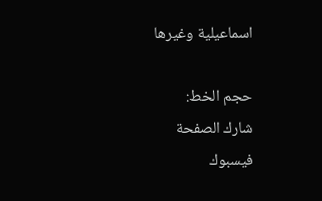اسماعيلية وغيرها

حجم الخط:
شارك الصفحة
فيسبوك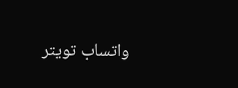واتساب تويتر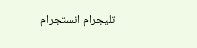تليجرام انستجرام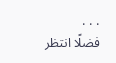. . .
فضلًا انتظر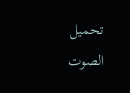تحميل الصوت